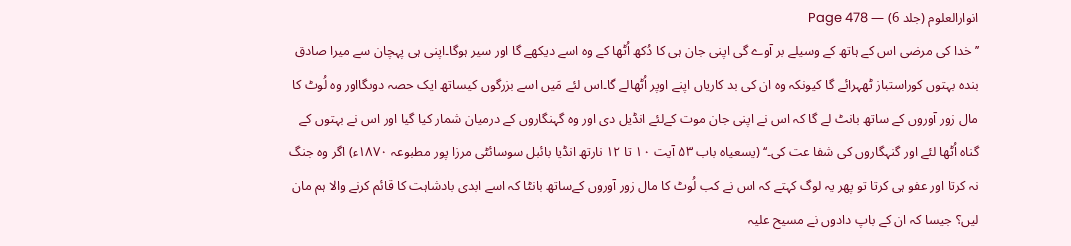انوارالعلوم (جلد 6) — Page 478
’’خدا کی مرضی اس کے ہاتھ کے وسیلے بر آوے گی اپنی جان ہی کا دُکھ اُٹھا کے وہ اسے دیکھے گا اور سیر ہوگا۔اپنی ہی پہچان سے میرا صادق بندہ بہتوں کوراستباز ٹھہرائے گا کیونکہ وہ ان کی بد کاریاں اپنے اوپر اُٹھالے گا۔اس لئے مَیں اسے بزرگوں کیساتھ ایک حصہ دوںگااور وہ لُوٹ کا مال زور آوروں کے ساتھ بانٹ لے گا کہ اس نے اپنی جان موت کےلئے انڈیل دی اور وہ گہنگاروں کے درمیان شمار کیا گیا اور اس نے بہتوں کے گناہ اُٹھا لئے اور گنہگاروں کی شفا عت کی۔‘‘ (یسعیاہ باب ۵۳ آیت ۱۰ تا ۱۲ نارتھ انڈیا بائبل سوسائٹی مرزا پور مطبوعہ ۱۸۷۰ء) اگر وہ جنگ نہ کرتا اور عفو ہی کرتا تو پھر یہ لوگ کہتے کہ اس نے کب لُوٹ کا مال زور آوروں کےساتھ بانٹا کہ اسے ابدی بادشاہت کا قائم کرنے والا ہم مان لیں؟ جیسا کہ ان کے باپ دادوں نے مسیح علیہ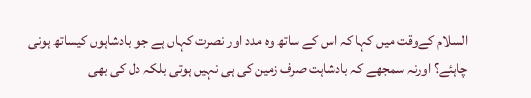السلام کےوقت میں کہا کہ اس کے ساتھ وہ مدد اور نصرت کہاں ہے جو بادشاہوں کیساتھ ہونی چاہئے؟ اورنہ سمجھے کہ بادشاہت صرف زمین کی ہی نہیں ہوتی بلکہ دل کی بھی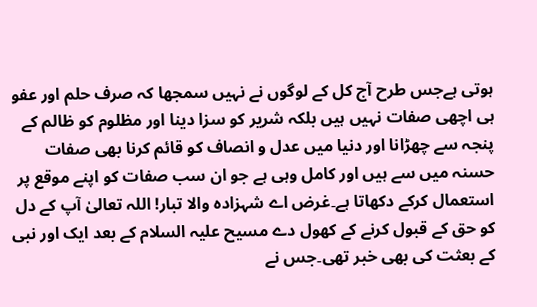ہوتی ہےجس طرح آج کل کے لوگوں نے نہیں سمجھا کہ صرف حلم اور عفو ہی اچھی صفات نہیں ہیں بلکہ شریر کو سزا دینا اور مظلوم کو ظالم کے پنجہ سے چھڑانا اور دنیا میں عدل و انصاف کو قائم کرنا بھی صفات حسنہ میں سے ہیں اور کامل وہی ہے جو ان سب صفات کو اپنے موقع پر استعمال کرکے دکھاتا ہے۔غرض اے شہزادہ والا تبار! اللہ تعالیٰ آپ کے دل کو حق کے قبول کرنے کے کھول دے مسیح علیہ السلام کے بعد ایک اور نبی کے بعثت کی بھی خبر تھی۔جس نے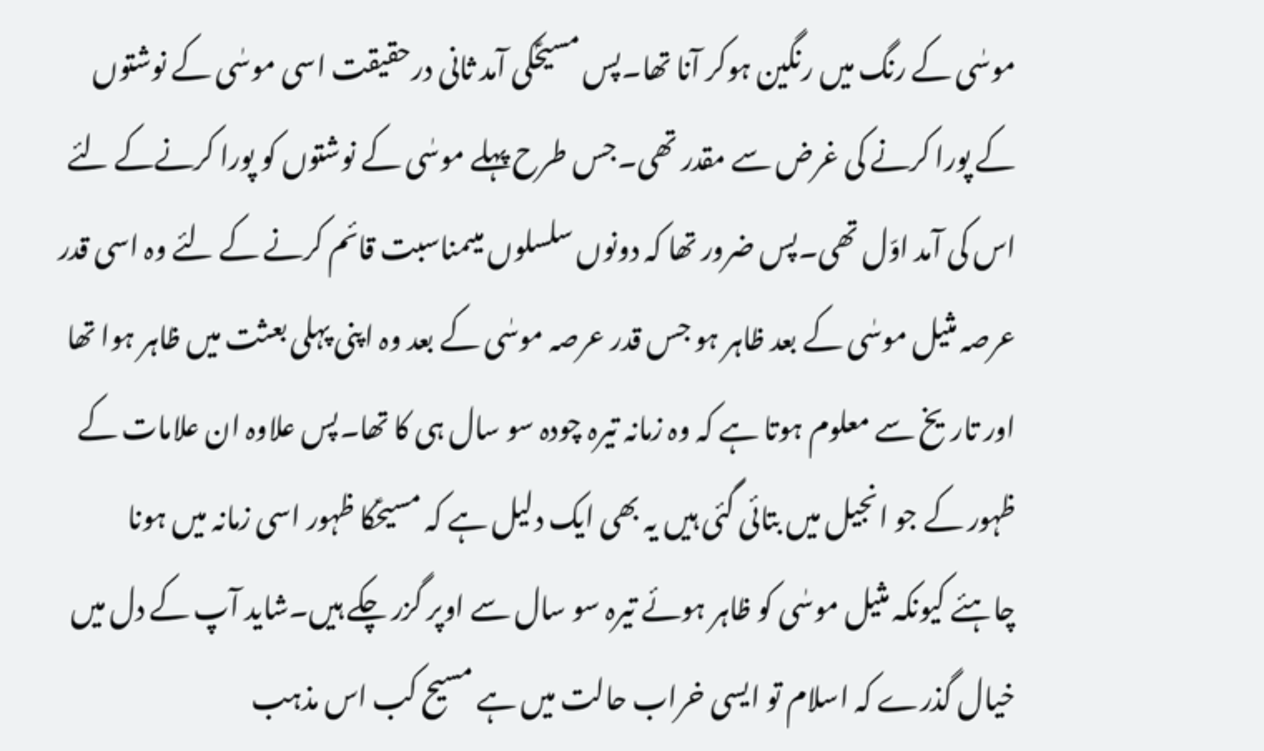موسٰی کے رنگ میں رنگین ہوکر آنا تھا۔پس مسیحؑکی آمد ثانی درحقیقت اسی موسٰی کے نوشتوں کے پورا کرنے کی غرض سے مقدر تھی۔جس طرح پہلے موسٰی کے نوشتوں کو پورا کرنےکے لئے اس کی آمد اوّل تھی۔پس ضرور تھا کہ دونوں سلسلوں میںمناسبت قائم کرنے کے لئے وہ اسی قدر عرصہ مثیل موسٰی کے بعد ظاہر ہو جس قدر عرصہ موسٰی کے بعد وہ اپنی پہلی بعثت میں ظاہر ہوا تھا اور تاریخ سے معلوم ہوتا ہے کہ وہ زمانہ تیرہ چودہ سو سال ہی کا تھا۔پس علاوہ ان علامات کے ظہور کے جو انجیل میں بتائی گئی ہیں یہ بھی ایک دلیل ہے کہ مسیحؑکا ظہور اسی زمانہ میں ہونا چاہئے کیونکہ مثیل موسٰی کو ظاہر ہوئے تیرہ سو سال سے اوپر گزر چکے ہیں۔شاید آپ کے دل میں خیال گذرے کہ اسلام تو ایسی خراب حالت میں ہے مسیح کب اس مذہب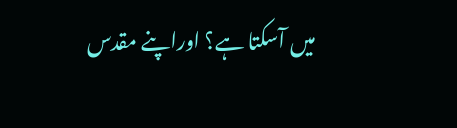میں آسکتا ہے؟ اوراپنے مقدس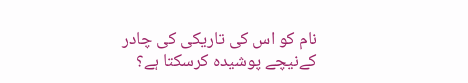نام کو اس کی تاریکی کی چادر کےنیچے پوشیدہ کرسکتا ہے؟